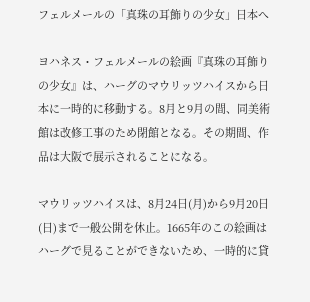フェルメールの「真珠の耳飾りの少女」日本へ

ヨハネス・フェルメールの絵画『真珠の耳飾りの少女』は、ハーグのマウリッツハイスから日本に一時的に移動する。8月と9月の間、同美術館は改修工事のため閉館となる。その期間、作品は大阪で展示されることになる。

マウリッツハイスは、8月24日(月)から9月20日(日)まで一般公開を休止。1665年のこの絵画はハーグで見ることができないため、一時的に貸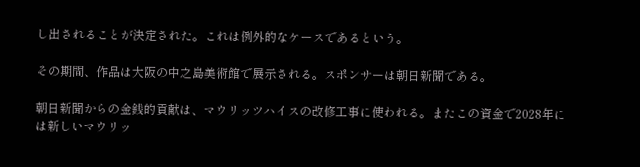し出されることが決定された。これは例外的なケースであるという。

その期間、作品は大阪の中之島美術館で展示される。スポンサーは朝日新聞である。

朝日新聞からの金銭的貢献は、マウリッツハイスの改修工事に使われる。またこの資金で2028年には新しいマウリッ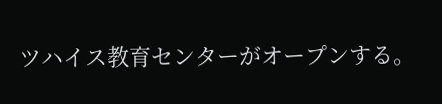ツハイス教育センターがオープンする。